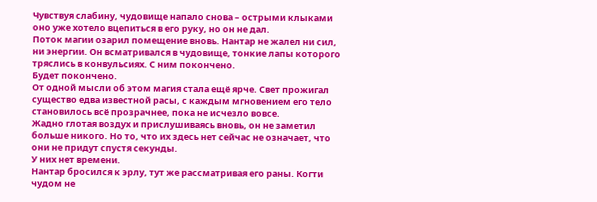Чувствуя слабину, чудовище напало снова – острыми клыками оно уже хотело вцепиться в его руку, но он не дал.
Поток магии озарил помещение вновь. Нантар не жалел ни сил, ни энергии. Он всматривался в чудовище, тонкие лапы которого тряслись в конвульсиях. С ним покончено.
Будет покончено.
От одной мысли об этом магия стала ещё ярче. Свет прожигал существо едва известной расы, с каждым мгновением его тело становилось всё прозрачнее, пока не исчезло вовсе.
Жадно глотая воздух и прислушиваясь вновь, он не заметил больше никого. Но то, что их здесь нет сейчас не означает, что они не придут спустя секунды.
У них нет времени.
Нантар бросился к эрлу, тут же рассматривая его раны. Когти чудом не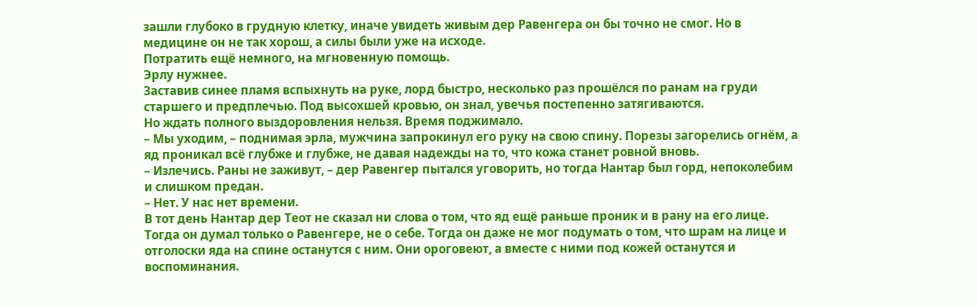зашли глубоко в грудную клетку, иначе увидеть живым дер Равенгера он бы точно не смог. Но в медицине он не так хорош, а силы были уже на исходе.
Потратить ещё немного, на мгновенную помощь.
Эрлу нужнее.
Заставив синее пламя вспыхнуть на руке, лорд быстро, несколько раз прошёлся по ранам на груди старшего и предплечью. Под высохшей кровью, он знал, увечья постепенно затягиваются.
Но ждать полного выздоровления нельзя. Время поджимало.
– Мы уходим, – поднимая эрла, мужчина запрокинул его руку на свою спину. Порезы загорелись огнём, а яд проникал всё глубже и глубже, не давая надежды на то, что кожа станет ровной вновь.
– Излечись. Раны не заживут, – дер Равенгер пытался уговорить, но тогда Нантар был горд, непоколебим и слишком предан.
– Нет. У нас нет времени.
В тот день Нантар дер Теот не сказал ни слова о том, что яд ещё раньше проник и в рану на его лице. Тогда он думал только о Равенгере, не о себе. Тогда он даже не мог подумать о том, что шрам на лице и отголоски яда на спине останутся с ним. Они ороговеют, а вместе с ними под кожей останутся и воспоминания.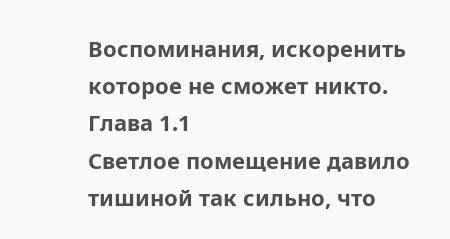Воспоминания, искоренить которое не сможет никто.
Глава 1.1
Светлое помещение давило тишиной так сильно, что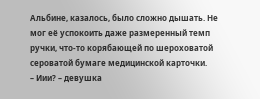Альбине, казалось, было сложно дышать. Не мог её успокоить даже размеренный темп ручки, что-то корябающей по шероховатой сероватой бумаге медицинской карточки.
– Иии? – девушка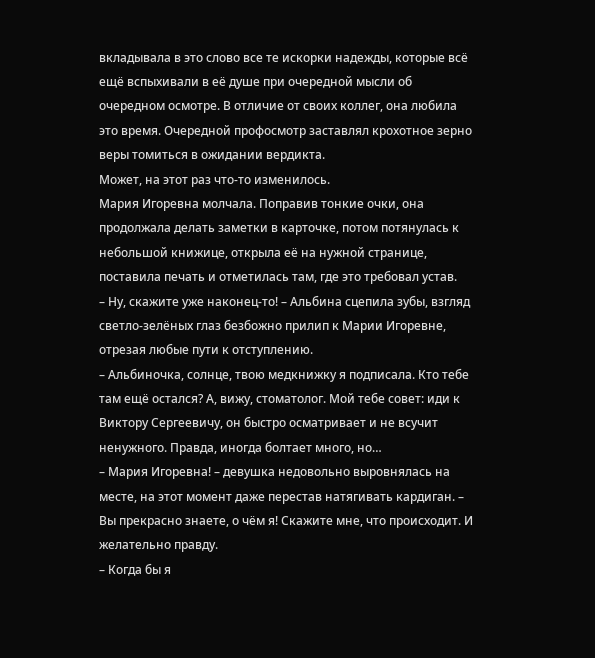вкладывала в это слово все те искорки надежды, которые всё ещё вспыхивали в её душе при очередной мысли об очередном осмотре. В отличие от своих коллег, она любила это время. Очередной профосмотр заставлял крохотное зерно веры томиться в ожидании вердикта.
Может, на этот раз что-то изменилось.
Мария Игоревна молчала. Поправив тонкие очки, она продолжала делать заметки в карточке, потом потянулась к небольшой книжице, открыла её на нужной странице, поставила печать и отметилась там, где это требовал устав.
– Ну, скажите уже наконец-то! – Альбина сцепила зубы, взгляд светло-зелёных глаз безбожно прилип к Марии Игоревне, отрезая любые пути к отступлению.
– Альбиночка, солнце, твою медкнижку я подписала. Кто тебе там ещё остался? А, вижу, стоматолог. Мой тебе совет: иди к Виктору Сергеевичу, он быстро осматривает и не всучит ненужного. Правда, иногда болтает много, но…
– Мария Игоревна! – девушка недовольно выровнялась на месте, на этот момент даже перестав натягивать кардиган. – Вы прекрасно знаете, о чём я! Скажите мне, что происходит. И желательно правду.
– Когда бы я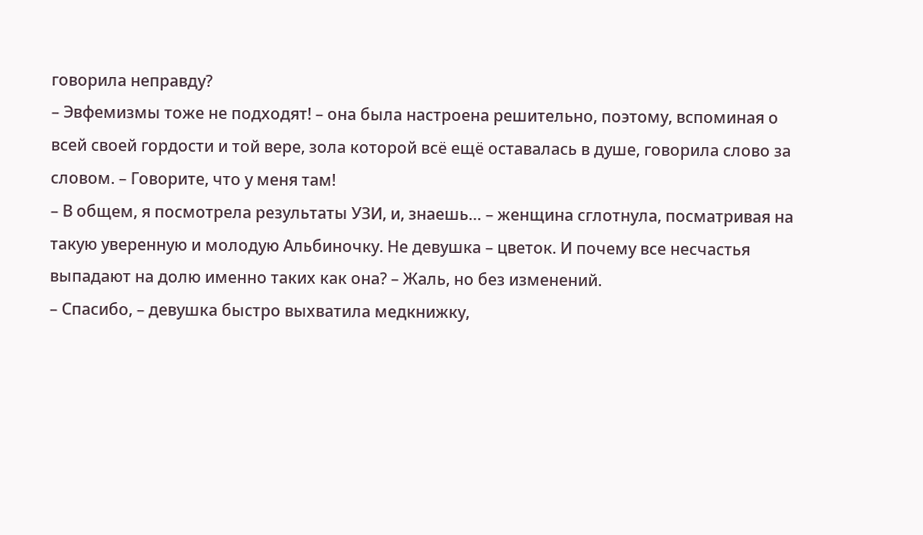говорила неправду?
– Эвфемизмы тоже не подходят! – она была настроена решительно, поэтому, вспоминая о всей своей гордости и той вере, зола которой всё ещё оставалась в душе, говорила слово за словом. – Говорите, что у меня там!
– В общем, я посмотрела результаты УЗИ, и, знаешь… – женщина сглотнула, посматривая на такую уверенную и молодую Альбиночку. Не девушка – цветок. И почему все несчастья выпадают на долю именно таких как она? – Жаль, но без изменений.
– Спасибо, – девушка быстро выхватила медкнижку,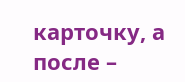карточку, а после –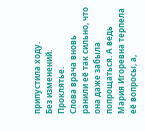припустила ходу.
Без изменений.
Проклятье.
Слова врача вновь ранили её так сильно, что она даже забыла попрощаться. А ведь Мария Игоревна терпела её вопросы, а,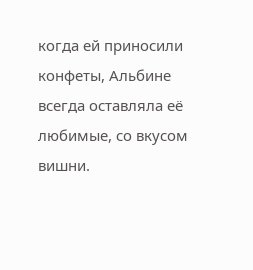когда ей приносили конфеты, Альбине всегда оставляла её любимые, со вкусом вишни.